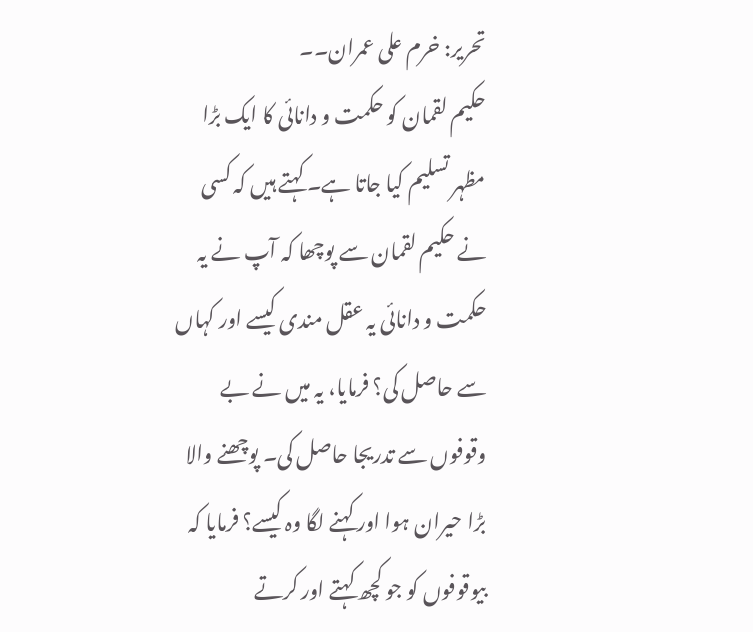تحریر: خرم علی عمران۔۔
حکیم لقمان کو حکمت و دانائی کا ایک بڑا مظہر تسلیم کیا جاتا ہے۔ کہتے ہیں کہ کسی نے حکیم لقمان سے پوچھا کہ آپ نے یہ حکمت و دانائی یہ عقل مندی کیسے اور کہاں سے حاصل کی؟ فرمایا، یہ میں نے بے وقوفوں سے تدریجا حاصل کی۔ پوچھنے والا بڑا حیران ہوا اور کہنے لگا وہ کیسے؟ فرمایا کہ بیوقوفوں کو جو کچھ کہتے اور کرتے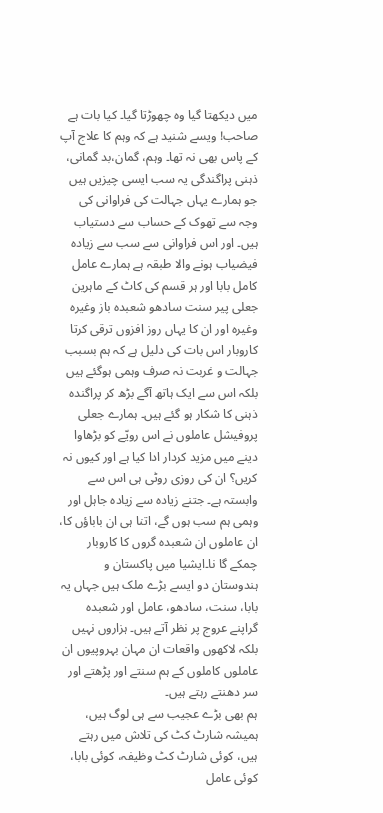میں دیکھتا گیا وہ چھوڑتا گیا۔ کیا بات ہے صاحب! ویسے شنید ہے کہ وہم کا علاج آپ کے پاس بھی نہ تھا۔ وہم، گمان،بد گمانی، ذہنی پراگندگی یہ سب ایسی چیزیں ہیں جو ہمارے یہاں جہالت کی فراوانی کی وجہ سے تھوک کے حساب سے دستیاب ہیں۔ اور اس فراوانی سے سب سے زیادہ فیضیاب ہونے والا طبقہ ہے ہمارے عامل کامل بابا اور ہر قسم کی کاٹ کے ماہرین جعلی پیر سنت سادھو شعبدہ باز وغیرہ وغیرہ اور ان کا یہاں روز افزوں ترقی کرتا کاروبار اس بات کی دلیل ہے کہ ہم بسبب جہالت و غربت نہ صرف وہمی ہوگئے ہیں بلکہ اس سے ایک ہاتھ آگے بڑھ کر پراگندہ ذہنی کا شکار ہو گئے ہیں۔ ہمارے جعلی پروفیشل عاملوں نے اس رویّے کو بڑھاوا دینے میں مزید کردار ادا کیا ہے اور کیوں نہ کریں؟ ان کی روزی روٹی ہی اس سے وابستہ ہے۔ جتنے زیادہ سے زیادہ جاہل اور وہمی ہم سب ہوں گے، اتنا ہی ان باباؤں کا، ان عاملوں ان شعبدہ گروں کا کاروبار چمکے گا نا۔ایشیا میں پاکستان و ہندوستان دو ایسے بڑے ملک ہیں جہاں یہ بابا، سنت، سادھو، عامل اور شعبدہ گراپنے عروج پر نظر آتے ہیں۔ ہزاروں نہیں بلکہ لاکھوں واقعات ان مہان بہروپیوں ان عاملوں کاملوں کے ہم سنتے اور پڑھتے اور سر دھنتے رہتے ہیں۔
ہم بھی بڑے عجیب سے ہی لوگ ہیں، ہمیشہ شارٹ کٹ کی تلاش میں رہتے ہیں، کوئی شارٹ کٹ وظیفہ، کوئی بابا، کوئی عامل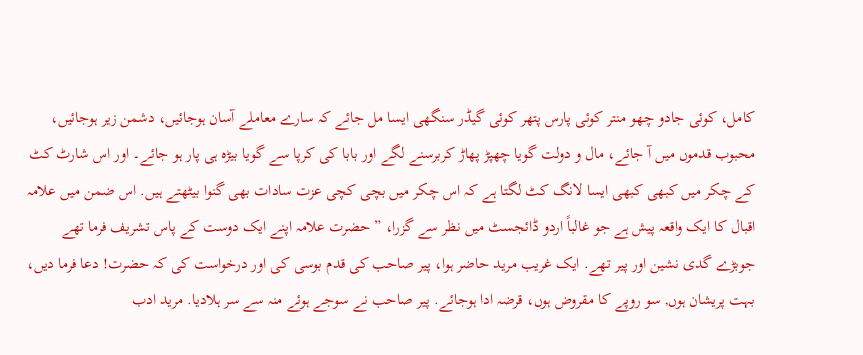کامل، کوئی جادو چھو منتر کوئی پارس پتھر کوئی گیڈر سنگھی ایسا مل جائے کہ سارے معاملے آسان ہوجائیں، دشمن زیر ہوجائیں، محبوب قدموں میں آ جائے، مال و دولت گویا چھپڑ پھاڑ کربرسنے لگے اور بابا کی کرپا سے گویا بیڑہ ہی پار ہو جائے۔ اور اس شارٹ کٹ کے چکر میں کبھی کبھی ایسا لانگ کٹ لگتا ہے کہ اس چکر میں بچی کچی عزت سادات بھی گنوا بیٹھتے ہیں. اس ضمن میں علامہ اقبال کا ایک واقعہ پیش ہے جو غالباً اردو ڈائجسٹ میں نظر سے گزرا، ” حضرت علامہ اپنے ایک دوست کے پاس تشریف فرما تھے جوبڑے گدی نشین اور پیر تھے. ایک غریب مرید حاضر ہوا، پیر صاحب کی قدم بوسی کی اور درخواست کی کہ حضرت! دعا فرما دیں، بہت پریشان ہوں, سو روپے کا مقروض ہوں، قرضہ ادا ہوجائے. پیر صاحب نے سوجے ہوئے منہ سے سر ہلادیا. مرید ادب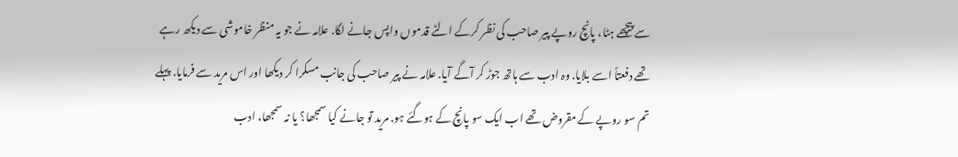سے پیچھے ہٹا، پانچ روپے پیر صاحب کی نظر کرکے الٹے قدموں واپس جانے لگا. علامہ نے جو یہ منظر خاموشی سے دیکھ رہے تھے دفعتاً اسے بلایا. وہ ادب سے ہاتھ جوڑ کر آگے آیا. علامہ نے پیر صاحب کی جانب مسکرا کر دیکھا اور اس مرید سے فرمایا. پہلے تم سو روپے کے مقروض تھے اب ایک سو پانچ کے ہوگئے ہو. مرید تو جانے کیا سمجھا؟ یا نہ سمجھا، ادب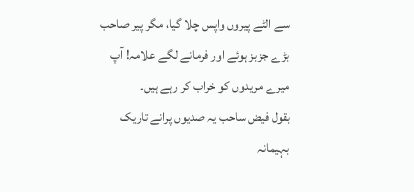سے الٹے پیروں واپس چلا گیا، مگر پیر صاحب بڑے جزبز ہوئے اور فرمانے لگے علامہ! آپ میرے مریدوں کو خراب کر رہے ہیں۔
بقول فیض ساحب یہ صدیوں پرانے تاریک بہیمانہ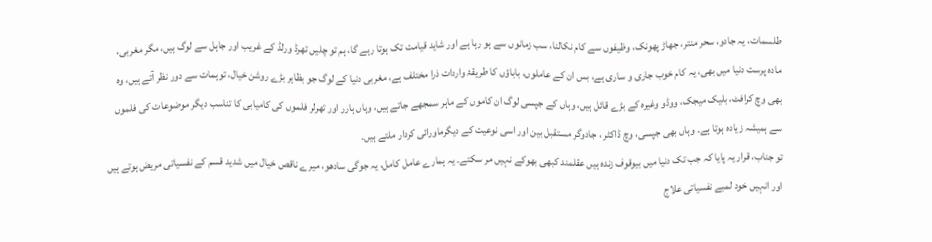طلسمات، یہ جادو، سحر منتر، جھاڑ پھونک، وظیفوں سے کام نکالنا، سب زمانوں سے ہو رہا ہے اور شاید قیامت تک ہوتا رہے گا، ہم تو چلیں تھرڈ ورلڈ کے غریب اور جاہل سے لوگ ہیں، مگر مغربی، مادہ پرست دنیا میں بھی، یہ کام خوب جاری و ساری ہے، بس ان کے عاملوں، باباؤں کا طریقۂ واردات ذرا مختلف ہے، مغربی دنیا کے لوگ جو بظاہر بڑے روشن خیال، توہمات سے دور نظر آتے ہیں، وہ بھی وچ کرافٹ، بلیک میجک، ووڈو وغیرہ کے بڑے قائل ہیں، وہاں کے جپسی لوگ ان کاموں کے ماہر سمجھے جاتے ہیں، وہاں ہارر اور تھرلر فلموں کی کامیابی کا تناسب دیگر موضوعات کی فلموں سے ہمیشہ زیادہ ہوتا ہے۔ وہاں بھی جپسی، وچ ڈاکٹر ، جادوگر مستقبل بین اور اسی نوعیت کے دیگرماورائی کردار ملتے ہیں۔
تو جناب، قرار یہ پایا کہ جب تک دنیا میں بیوقوف زندہ ہیں عقلمند کبھی بھوکے نہیں مر سکتے۔ یہ ہمارے عامل کامل، یہ جوگی سادھو، میرے ناقص خیال میں شدید قسم کے نفسیاتی مریض ہوتے ہیں اور انہیں خود لمبے نفسیاتی علاج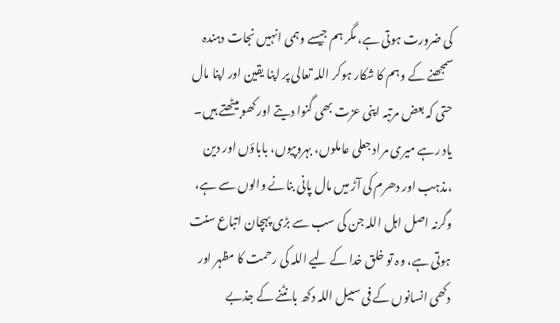کی ضرورت ہوتی ہے، مگر ہم جیسے وہمی انہیں نجات دہندہ سمجھنے کے وہم کا شکار ہوکر اللہ تعالی پر اپنا یقین اور اپنا مال حتی کہ بعض مرتبہ اپنی عزت بھی گنوا دیتے اور کھو بیٹھتے ہیں۔ یاد رہے میری مراد جعلی عاملوں، بہروپیوں، باباؤں اور دین ،مذہب اور دھرم کی آڑ میں مال پانی بنانے والوں سے ہے، وگرنہ اصل اہل اللہ جن کی سب سے بڑی پہچان اتباع سنت ہوتی ہے، وہ تو خلق خدا کے لیے اللہ کی رحمت کا مظہر اور دکھی انسانوں کے فی سبیل اللہ دکھ بانٹنے کے جذبے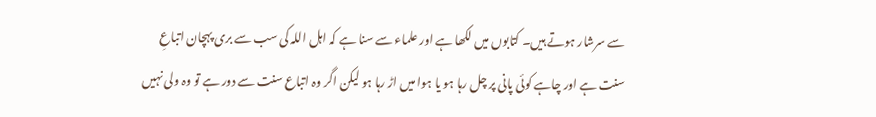سے سرشار ہوتے ہیں۔ کتابوں میں لکھا ہے اور علماء سے سنا ہے کہ اہل اللہ کی سب سے بری پہچان اتباعِ سنت ہے اور چاہے کوئی پانی پر چل رہا ہو یا ہوا میں اڑ رہا ہو لیکن اگر وہ اتباع سنت سے دور ہے تو وہ ولی نہیں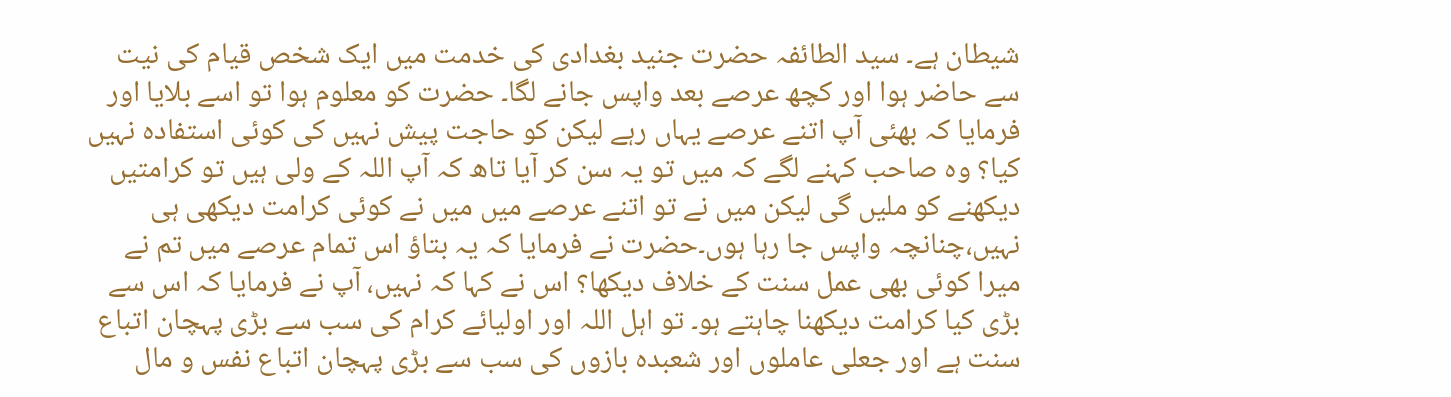شیطان ہے۔ سید الطائفہ حضرت جنید بغدادی کی خدمت میں ایک شخص قیام کی نیت سے حاضر ہوا اور کچھ عرصے بعد واپس جانے لگا۔ حضرت کو معلوم ہوا تو اسے بلایا اور فرمایا کہ بھئی آپ اتنے عرصے یہاں رہے لیکن کو حاجت پیش نہیں کی کوئی استفادہ نہیں کیا؟ وہ صاحب کہنے لگے کہ میں تو یہ سن کر آیا تاھ کہ آپ اللہ کے ولی ہیں تو کرامتیں دیکھنے کو ملیں گی لیکن میں نے تو اتنے عرصے میں میں نے کوئی کرامت دیکھی ہی نہیں،چنانچہ واپس جا رہا ہوں۔حضرت نے فرمایا کہ یہ بتاؤ اس تمام عرصے میں تم نے میرا کوئی بھی عمل سنت کے خلاف دیکھا؟ اس نے کہا کہ نہیں، آپ نے فرمایا کہ اس سے بڑی کیا کرامت دیکھنا چاہتے ہو۔ تو اہل اللہ اور اولیائے کرام کی سب سے بڑی پہچان اتباع سنت ہے اور جعلی عاملوں اور شعبدہ بازوں کی سب سے بڑی پہچان اتباع نفس و مال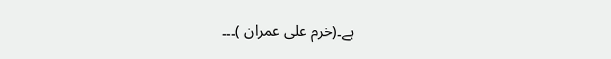ہے۔(خرم علی عمران )۔۔۔